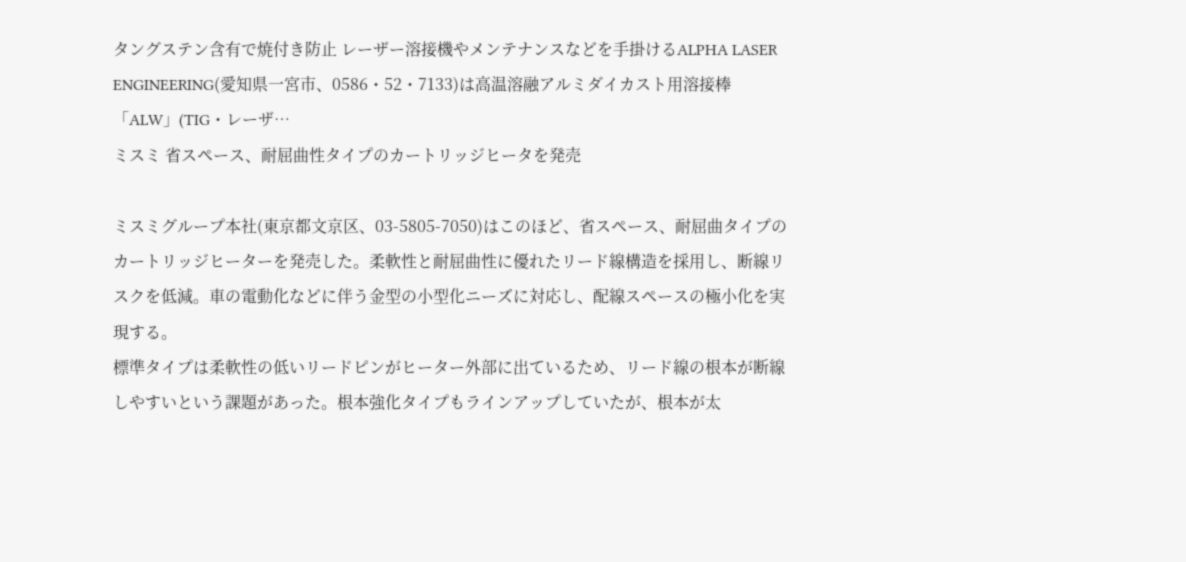タングステン含有で焼付き防止 レーザー溶接機やメンテナンスなどを手掛けるALPHA LASER ENGINEERING(愛知県一宮市、0586・52・7133)は高温溶融アルミダイカスト用溶接棒「ALW」(TIG・レーザ…
ミスミ 省スペース、耐屈曲性タイプのカートリッジヒータを発売

ミスミグループ本社(東京都文京区、03-5805-7050)はこのほど、省スペース、耐屈曲タイプのカートリッジヒーターを発売した。柔軟性と耐屈曲性に優れたリード線構造を採用し、断線リスクを低減。車の電動化などに伴う金型の小型化ニーズに対応し、配線スペースの極小化を実現する。
標準タイプは柔軟性の低いリードピンがヒーター外部に出ているため、リード線の根本が断線しやすいという課題があった。根本強化タイプもラインアップしていたが、根本が太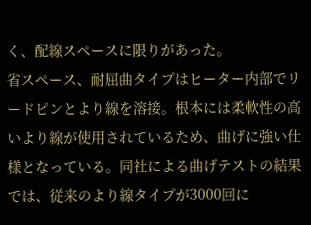く、配線スペースに限りがあった。
省スペース、耐屈曲タイプはヒーター内部でリードピンとより線を溶接。根本には柔軟性の高いより線が使用されているため、曲げに強い仕様となっている。同社による曲げテストの結果では、従来のより線タイプが3000回に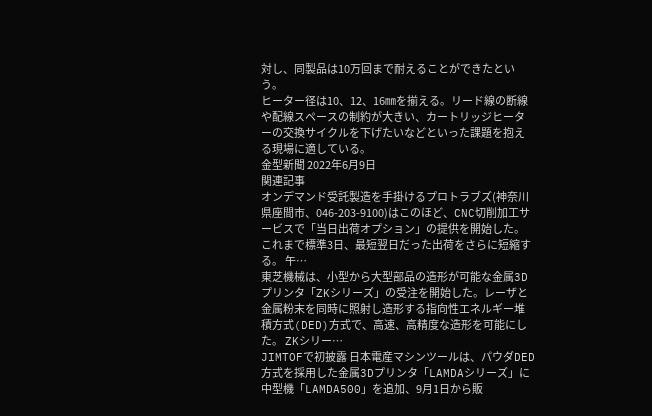対し、同製品は10万回まで耐えることができたという。
ヒーター径は10、12、16㎜を揃える。リード線の断線や配線スペースの制約が大きい、カートリッジヒーターの交換サイクルを下げたいなどといった課題を抱える現場に適している。
金型新聞 2022年6月9日
関連記事
オンデマンド受託製造を手掛けるプロトラブズ(神奈川県座間市、046-203-9100)はこのほど、CNC切削加工サービスで「当日出荷オプション」の提供を開始した。これまで標準3日、最短翌日だった出荷をさらに短縮する。 午…
東芝機械は、小型から大型部品の造形が可能な金属3Dプリンタ「ZKシリーズ」の受注を開始した。レーザと金属粉末を同時に照射し造形する指向性エネルギー堆積方式(DED)方式で、高速、高精度な造形を可能にした。 ZKシリー…
JIMTOFで初披露 日本電産マシンツールは、パウダDED方式を採用した金属3Dプリンタ「LAMDAシリーズ」に中型機「LAMDA500」を追加、9月1日から販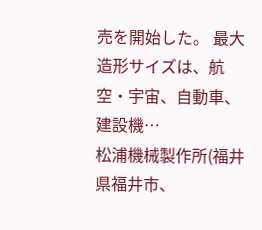売を開始した。 最大造形サイズは、航空・宇宙、自動車、建設機…
松浦機械製作所(福井県福井市、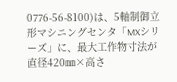0776-56-8100)は、5軸制御立形マシニングセンタ「MXシリーズ」に、最大工作物寸法が直径420㎜×高さ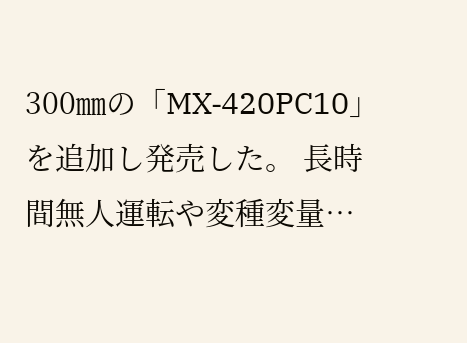300㎜の「MX‐420PC10」を追加し発売した。 長時間無人運転や変種変量…